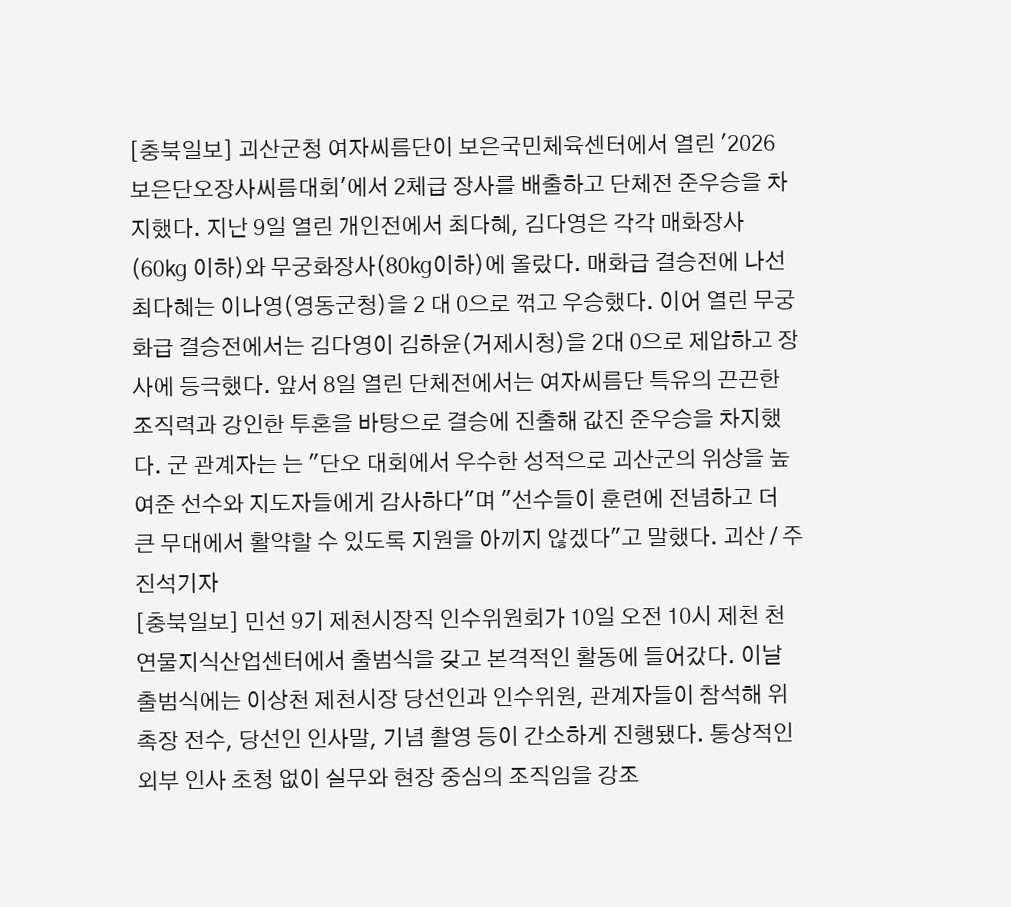[충북일보] 괴산군청 여자씨름단이 보은국민체육센터에서 열린 '2026 보은단오장사씨름대회'에서 2체급 장사를 배출하고 단체전 준우승을 차지했다. 지난 9일 열린 개인전에서 최다혜, 김다영은 각각 매화장사(60㎏ 이하)와 무궁화장사(80㎏이하)에 올랐다. 매화급 결승전에 나선 최다혜는 이나영(영동군청)을 2 대 0으로 꺾고 우승했다. 이어 열린 무궁화급 결승전에서는 김다영이 김하윤(거제시청)을 2대 0으로 제압하고 장사에 등극했다. 앞서 8일 열린 단체전에서는 여자씨름단 특유의 끈끈한 조직력과 강인한 투혼을 바탕으로 결승에 진출해 값진 준우승을 차지했다. 군 관계자는 는 "단오 대회에서 우수한 성적으로 괴산군의 위상을 높여준 선수와 지도자들에게 감사하다"며 "선수들이 훈련에 전념하고 더 큰 무대에서 활약할 수 있도록 지원을 아끼지 않겠다"고 말했다. 괴산 / 주진석기자
[충북일보] 민선 9기 제천시장직 인수위원회가 10일 오전 10시 제천 천연물지식산업센터에서 출범식을 갖고 본격적인 활동에 들어갔다. 이날 출범식에는 이상천 제천시장 당선인과 인수위원, 관계자들이 참석해 위촉장 전수, 당선인 인사말, 기념 촬영 등이 간소하게 진행됐다. 통상적인 외부 인사 초청 없이 실무와 현장 중심의 조직임을 강조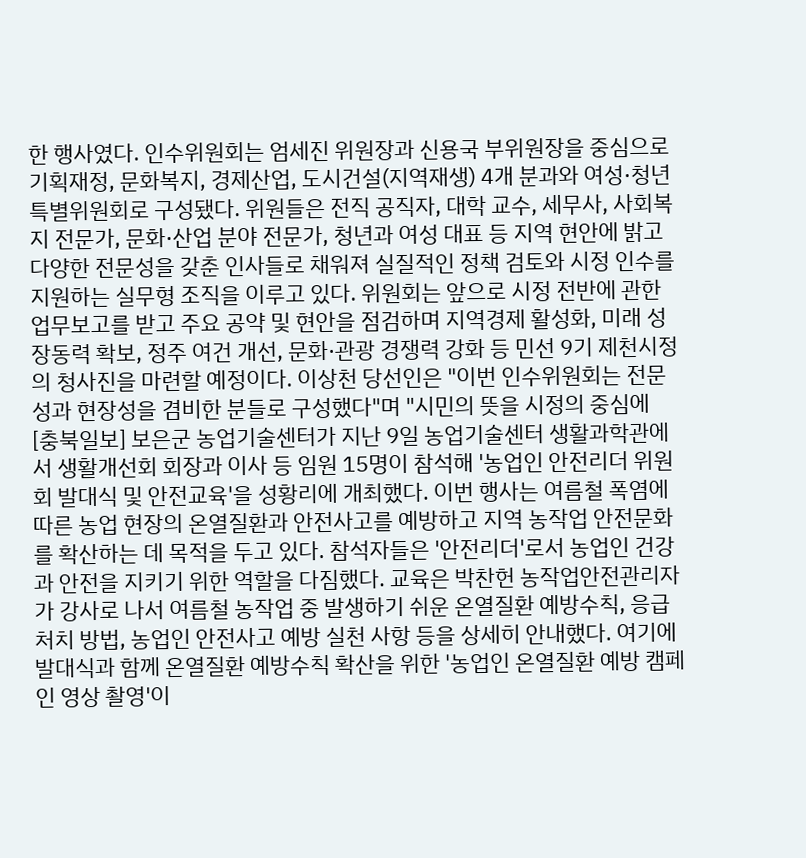한 행사였다. 인수위원회는 엄세진 위원장과 신용국 부위원장을 중심으로 기획재정, 문화복지, 경제산업, 도시건설(지역재생) 4개 분과와 여성·청년 특별위원회로 구성됐다. 위원들은 전직 공직자, 대학 교수, 세무사, 사회복지 전문가, 문화·산업 분야 전문가, 청년과 여성 대표 등 지역 현안에 밝고 다양한 전문성을 갖춘 인사들로 채워져 실질적인 정책 검토와 시정 인수를 지원하는 실무형 조직을 이루고 있다. 위원회는 앞으로 시정 전반에 관한 업무보고를 받고 주요 공약 및 현안을 점검하며 지역경제 활성화, 미래 성장동력 확보, 정주 여건 개선, 문화·관광 경쟁력 강화 등 민선 9기 제천시정의 청사진을 마련할 예정이다. 이상천 당선인은 "이번 인수위원회는 전문성과 현장성을 겸비한 분들로 구성했다"며 "시민의 뜻을 시정의 중심에
[충북일보] 보은군 농업기술센터가 지난 9일 농업기술센터 생활과학관에서 생활개선회 회장과 이사 등 임원 15명이 참석해 '농업인 안전리더 위원회 발대식 및 안전교육'을 성황리에 개최했다. 이번 행사는 여름철 폭염에 따른 농업 현장의 온열질환과 안전사고를 예방하고 지역 농작업 안전문화를 확산하는 데 목적을 두고 있다. 참석자들은 '안전리더'로서 농업인 건강과 안전을 지키기 위한 역할을 다짐했다. 교육은 박찬헌 농작업안전관리자가 강사로 나서 여름철 농작업 중 발생하기 쉬운 온열질환 예방수칙, 응급처치 방법, 농업인 안전사고 예방 실천 사항 등을 상세히 안내했다. 여기에 발대식과 함께 온열질환 예방수칙 확산을 위한 '농업인 온열질환 예방 캠페인 영상 촬영'이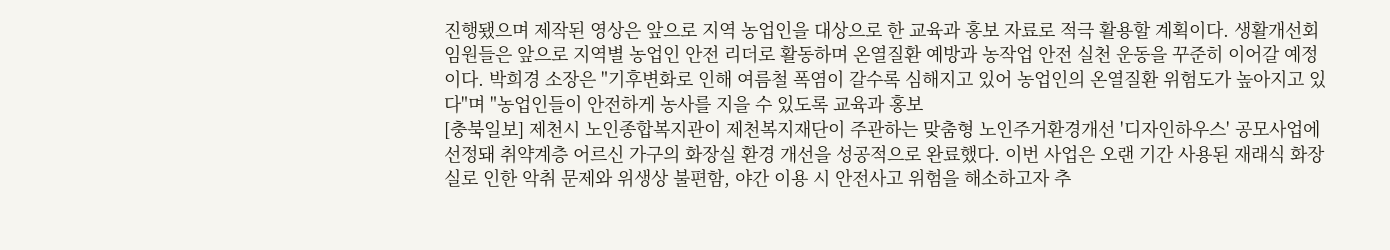진행됐으며 제작된 영상은 앞으로 지역 농업인을 대상으로 한 교육과 홍보 자료로 적극 활용할 계획이다. 생활개선회 임원들은 앞으로 지역별 농업인 안전 리더로 활동하며 온열질환 예방과 농작업 안전 실천 운동을 꾸준히 이어갈 예정이다. 박희경 소장은 "기후변화로 인해 여름철 폭염이 갈수록 심해지고 있어 농업인의 온열질환 위험도가 높아지고 있다"며 "농업인들이 안전하게 농사를 지을 수 있도록 교육과 홍보
[충북일보] 제천시 노인종합복지관이 제천복지재단이 주관하는 맞춤형 노인주거환경개선 '디자인하우스' 공모사업에 선정돼 취약계층 어르신 가구의 화장실 환경 개선을 성공적으로 완료했다. 이번 사업은 오랜 기간 사용된 재래식 화장실로 인한 악취 문제와 위생상 불편함, 야간 이용 시 안전사고 위험을 해소하고자 추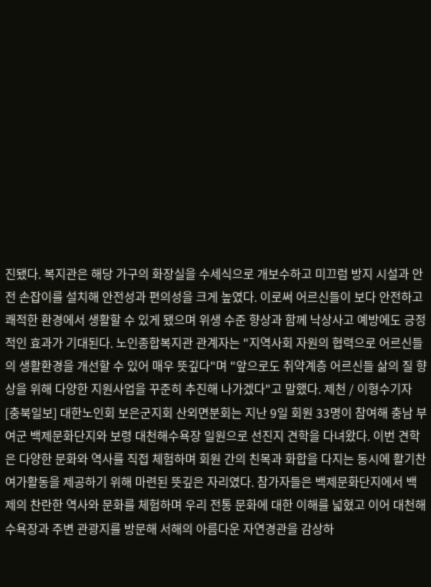진됐다. 복지관은 해당 가구의 화장실을 수세식으로 개보수하고 미끄럼 방지 시설과 안전 손잡이를 설치해 안전성과 편의성을 크게 높였다. 이로써 어르신들이 보다 안전하고 쾌적한 환경에서 생활할 수 있게 됐으며 위생 수준 향상과 함께 낙상사고 예방에도 긍정적인 효과가 기대된다. 노인종합복지관 관계자는 "지역사회 자원의 협력으로 어르신들의 생활환경을 개선할 수 있어 매우 뜻깊다"며 "앞으로도 취약계층 어르신들 삶의 질 향상을 위해 다양한 지원사업을 꾸준히 추진해 나가겠다"고 말했다. 제천 / 이형수기자
[충북일보] 대한노인회 보은군지회 산외면분회는 지난 9일 회원 33명이 참여해 충남 부여군 백제문화단지와 보령 대천해수욕장 일원으로 선진지 견학을 다녀왔다. 이번 견학은 다양한 문화와 역사를 직접 체험하며 회원 간의 친목과 화합을 다지는 동시에 활기찬 여가활동을 제공하기 위해 마련된 뜻깊은 자리였다. 참가자들은 백제문화단지에서 백제의 찬란한 역사와 문화를 체험하며 우리 전통 문화에 대한 이해를 넓혔고 이어 대천해수욕장과 주변 관광지를 방문해 서해의 아름다운 자연경관을 감상하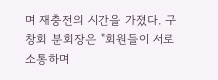며 재충전의 시간을 가졌다. 구창회 분회장은 "회원들이 서로 소통하며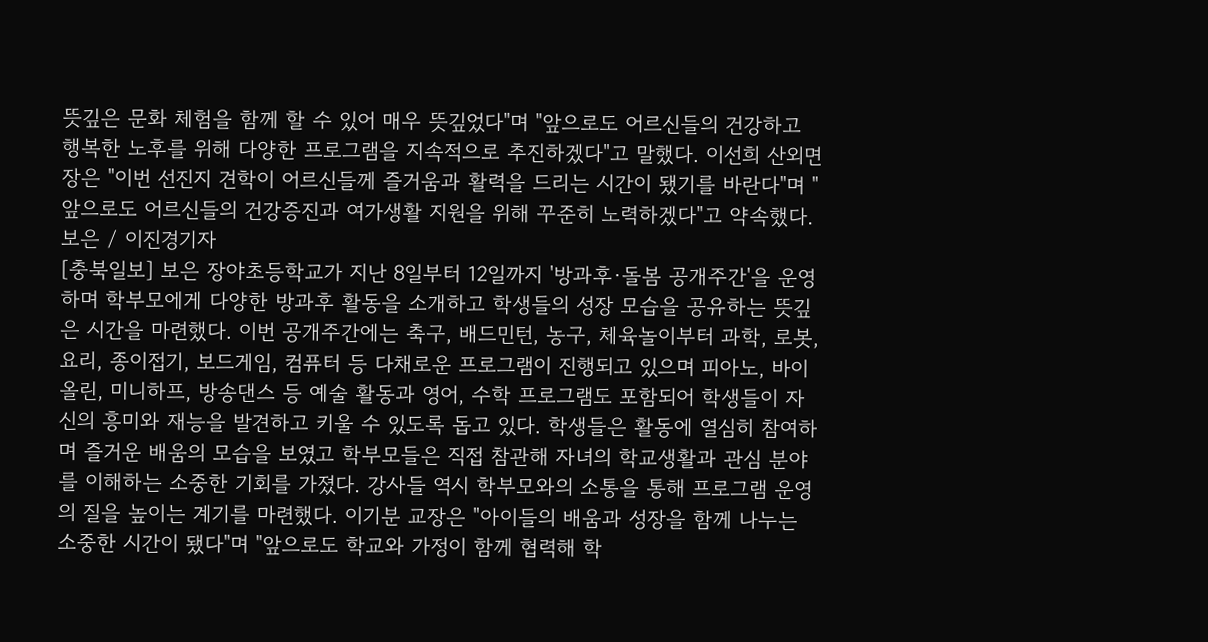뜻깊은 문화 체험을 함께 할 수 있어 매우 뜻깊었다"며 "앞으로도 어르신들의 건강하고 행복한 노후를 위해 다양한 프로그램을 지속적으로 추진하겠다"고 말했다. 이선희 산외면장은 "이번 선진지 견학이 어르신들께 즐거움과 활력을 드리는 시간이 됐기를 바란다"며 "앞으로도 어르신들의 건강증진과 여가생활 지원을 위해 꾸준히 노력하겠다"고 약속했다. 보은 / 이진경기자
[충북일보] 보은 장야초등학교가 지난 8일부터 12일까지 '방과후·돌봄 공개주간'을 운영하며 학부모에게 다양한 방과후 활동을 소개하고 학생들의 성장 모습을 공유하는 뜻깊은 시간을 마련했다. 이번 공개주간에는 축구, 배드민턴, 농구, 체육놀이부터 과학, 로봇, 요리, 종이접기, 보드게임, 컴퓨터 등 다채로운 프로그램이 진행되고 있으며 피아노, 바이올린, 미니하프, 방송댄스 등 예술 활동과 영어, 수학 프로그램도 포함되어 학생들이 자신의 흥미와 재능을 발견하고 키울 수 있도록 돕고 있다. 학생들은 활동에 열심히 참여하며 즐거운 배움의 모습을 보였고 학부모들은 직접 참관해 자녀의 학교생활과 관심 분야를 이해하는 소중한 기회를 가졌다. 강사들 역시 학부모와의 소통을 통해 프로그램 운영의 질을 높이는 계기를 마련했다. 이기분 교장은 "아이들의 배움과 성장을 함께 나누는 소중한 시간이 됐다"며 "앞으로도 학교와 가정이 함께 협력해 학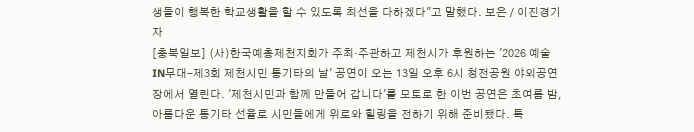생들이 행복한 학교생활을 할 수 있도록 최선을 다하겠다"고 말했다. 보은 / 이진경기자
[충북일보] (사)한국예총제천지회가 주최·주관하고 제천시가 후원하는 '2026 예술IN무대-제3회 제천시민 통기타의 날' 공연이 오는 13일 오후 6시 청전공원 야외공연장에서 열린다. '제천시민과 함께 만들어 갑니다'를 모토로 한 이번 공연은 초여름 밤, 아름다운 통기타 선율로 시민들에게 위로와 힐링을 전하기 위해 준비됐다. 특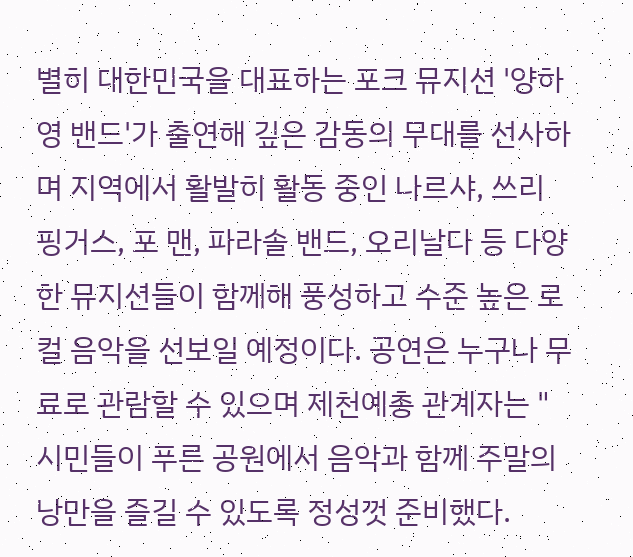별히 대한민국을 대표하는 포크 뮤지션 '양하영 밴드'가 출연해 깊은 감동의 무대를 선사하며 지역에서 활발히 활동 중인 나르샤, 쓰리 핑거스, 포 맨, 파라솔 밴드, 오리날다 등 다양한 뮤지션들이 함께해 풍성하고 수준 높은 로컬 음악을 선보일 예정이다. 공연은 누구나 무료로 관람할 수 있으며 제천예총 관계자는 "시민들이 푸른 공원에서 음악과 함께 주말의 낭만을 즐길 수 있도록 정성껏 준비했다.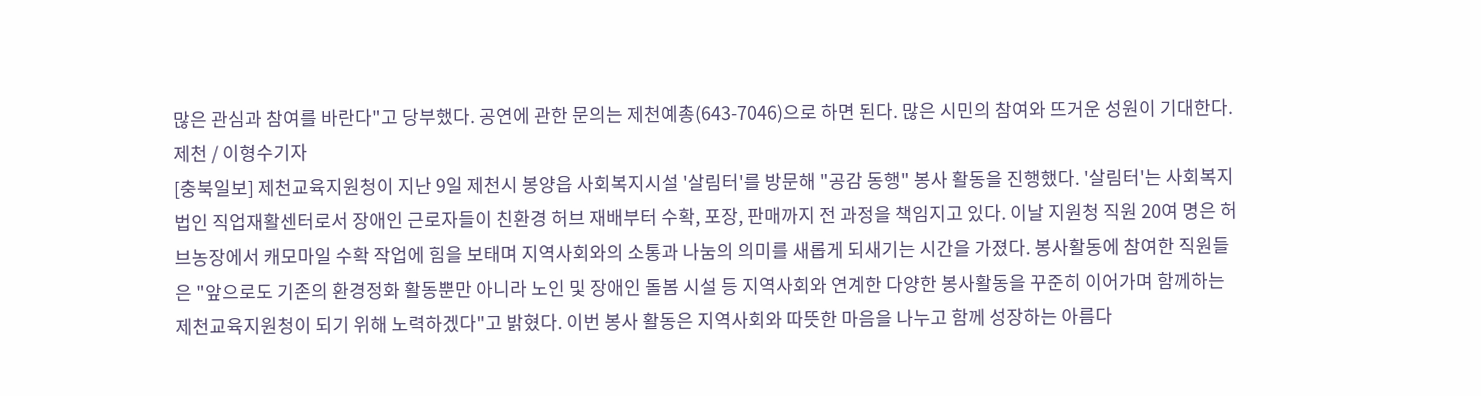많은 관심과 참여를 바란다"고 당부했다. 공연에 관한 문의는 제천예총(643-7046)으로 하면 된다. 많은 시민의 참여와 뜨거운 성원이 기대한다. 제천 / 이형수기자
[충북일보] 제천교육지원청이 지난 9일 제천시 봉양읍 사회복지시설 '살림터'를 방문해 "공감 동행" 봉사 활동을 진행했다. '살림터'는 사회복지법인 직업재활센터로서 장애인 근로자들이 친환경 허브 재배부터 수확, 포장, 판매까지 전 과정을 책임지고 있다. 이날 지원청 직원 20여 명은 허브농장에서 캐모마일 수확 작업에 힘을 보태며 지역사회와의 소통과 나눔의 의미를 새롭게 되새기는 시간을 가졌다. 봉사활동에 참여한 직원들은 "앞으로도 기존의 환경정화 활동뿐만 아니라 노인 및 장애인 돌봄 시설 등 지역사회와 연계한 다양한 봉사활동을 꾸준히 이어가며 함께하는 제천교육지원청이 되기 위해 노력하겠다"고 밝혔다. 이번 봉사 활동은 지역사회와 따뜻한 마음을 나누고 함께 성장하는 아름다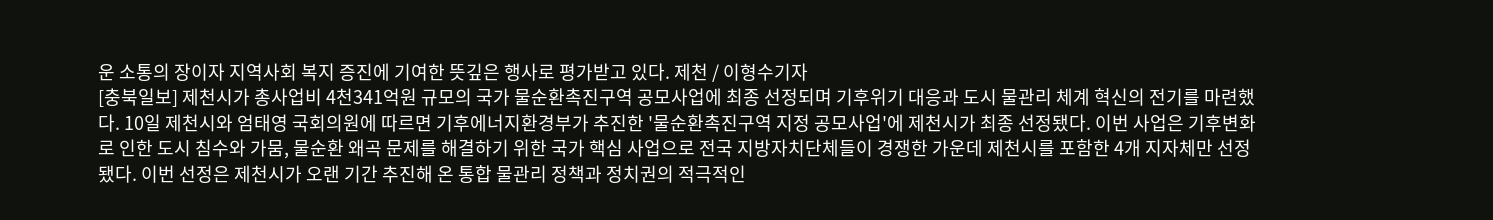운 소통의 장이자 지역사회 복지 증진에 기여한 뜻깊은 행사로 평가받고 있다. 제천 / 이형수기자
[충북일보] 제천시가 총사업비 4천341억원 규모의 국가 물순환촉진구역 공모사업에 최종 선정되며 기후위기 대응과 도시 물관리 체계 혁신의 전기를 마련했다. 10일 제천시와 엄태영 국회의원에 따르면 기후에너지환경부가 추진한 '물순환촉진구역 지정 공모사업'에 제천시가 최종 선정됐다. 이번 사업은 기후변화로 인한 도시 침수와 가뭄, 물순환 왜곡 문제를 해결하기 위한 국가 핵심 사업으로 전국 지방자치단체들이 경쟁한 가운데 제천시를 포함한 4개 지자체만 선정됐다. 이번 선정은 제천시가 오랜 기간 추진해 온 통합 물관리 정책과 정치권의 적극적인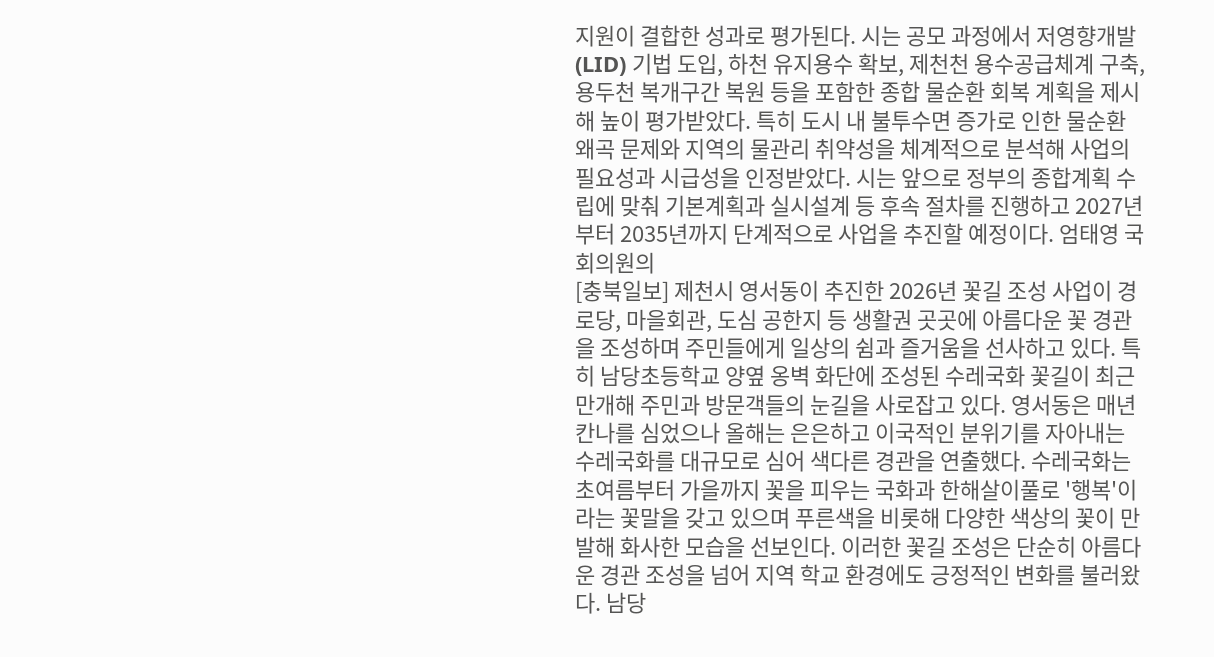지원이 결합한 성과로 평가된다. 시는 공모 과정에서 저영향개발(LID) 기법 도입, 하천 유지용수 확보, 제천천 용수공급체계 구축, 용두천 복개구간 복원 등을 포함한 종합 물순환 회복 계획을 제시해 높이 평가받았다. 특히 도시 내 불투수면 증가로 인한 물순환 왜곡 문제와 지역의 물관리 취약성을 체계적으로 분석해 사업의 필요성과 시급성을 인정받았다. 시는 앞으로 정부의 종합계획 수립에 맞춰 기본계획과 실시설계 등 후속 절차를 진행하고 2027년부터 2035년까지 단계적으로 사업을 추진할 예정이다. 엄태영 국회의원의
[충북일보] 제천시 영서동이 추진한 2026년 꽃길 조성 사업이 경로당, 마을회관, 도심 공한지 등 생활권 곳곳에 아름다운 꽃 경관을 조성하며 주민들에게 일상의 쉼과 즐거움을 선사하고 있다. 특히 남당초등학교 양옆 옹벽 화단에 조성된 수레국화 꽃길이 최근 만개해 주민과 방문객들의 눈길을 사로잡고 있다. 영서동은 매년 칸나를 심었으나 올해는 은은하고 이국적인 분위기를 자아내는 수레국화를 대규모로 심어 색다른 경관을 연출했다. 수레국화는 초여름부터 가을까지 꽃을 피우는 국화과 한해살이풀로 '행복'이라는 꽃말을 갖고 있으며 푸른색을 비롯해 다양한 색상의 꽃이 만발해 화사한 모습을 선보인다. 이러한 꽃길 조성은 단순히 아름다운 경관 조성을 넘어 지역 학교 환경에도 긍정적인 변화를 불러왔다. 남당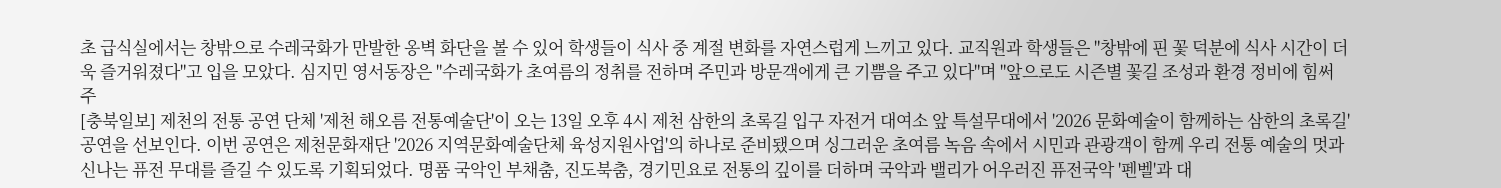초 급식실에서는 창밖으로 수레국화가 만발한 옹벽 화단을 볼 수 있어 학생들이 식사 중 계절 변화를 자연스럽게 느끼고 있다. 교직원과 학생들은 "창밖에 핀 꽃 덕분에 식사 시간이 더욱 즐거워졌다"고 입을 모았다. 심지민 영서동장은 "수레국화가 초여름의 정취를 전하며 주민과 방문객에게 큰 기쁨을 주고 있다"며 "앞으로도 시즌별 꽃길 조성과 환경 정비에 힘써 주
[충북일보] 제천의 전통 공연 단체 '제천 해오름 전통예술단'이 오는 13일 오후 4시 제천 삼한의 초록길 입구 자전거 대여소 앞 특설무대에서 '2026 문화예술이 함께하는 삼한의 초록길' 공연을 선보인다. 이번 공연은 제천문화재단 '2026 지역문화예술단체 육성지원사업'의 하나로 준비됐으며 싱그러운 초여름 녹음 속에서 시민과 관광객이 함께 우리 전통 예술의 멋과 신나는 퓨전 무대를 즐길 수 있도록 기획되었다. 명품 국악인 부채춤, 진도북춤, 경기민요로 전통의 깊이를 더하며 국악과 밸리가 어우러진 퓨전국악 '펜벨'과 대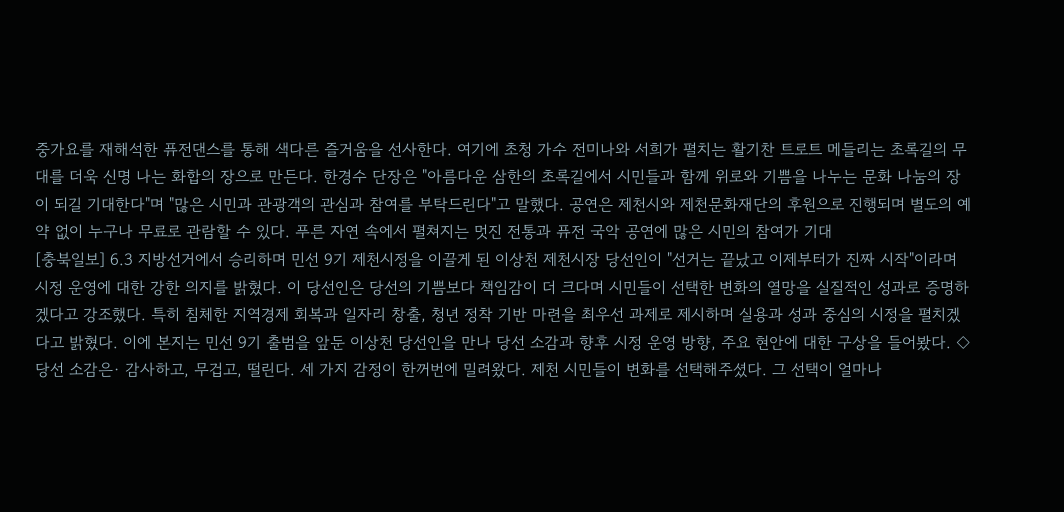중가요를 재해석한 퓨전댄스를 통해 색다른 즐거움을 선사한다. 여기에 초청 가수 전미나와 서희가 펼치는 활기찬 트로트 메들리는 초록길의 무대를 더욱 신명 나는 화합의 장으로 만든다. 한경수 단장은 "아름다운 삼한의 초록길에서 시민들과 함께 위로와 기쁨을 나누는 문화 나눔의 장이 되길 기대한다"며 "많은 시민과 관광객의 관심과 참여를 부탁드린다"고 말했다. 공연은 제천시와 제천문화재단의 후원으로 진행되며 별도의 예약 없이 누구나 무료로 관람할 수 있다. 푸른 자연 속에서 펼쳐지는 멋진 전통과 퓨전 국악 공연에 많은 시민의 참여가 기대
[충북일보] 6.3 지방선거에서 승리하며 민선 9기 제천시정을 이끌게 된 이상천 제천시장 당선인이 "선거는 끝났고 이제부터가 진짜 시작"이라며 시정 운영에 대한 강한 의지를 밝혔다. 이 당선인은 당선의 기쁨보다 책임감이 더 크다며 시민들이 선택한 변화의 열망을 실질적인 성과로 증명하겠다고 강조했다. 특히 침체한 지역경제 회복과 일자리 창출, 청년 정착 기반 마련을 최우선 과제로 제시하며 실용과 성과 중심의 시정을 펼치겠다고 밝혔다. 이에 본지는 민선 9기 출범을 앞둔 이상천 당선인을 만나 당선 소감과 향후 시정 운영 방향, 주요 현안에 대한 구상을 들어봤다. ◇당선 소감은· 감사하고, 무겁고, 떨린다. 세 가지 감정이 한꺼번에 밀려왔다. 제천 시민들이 변화를 선택해주셨다. 그 선택이 얼마나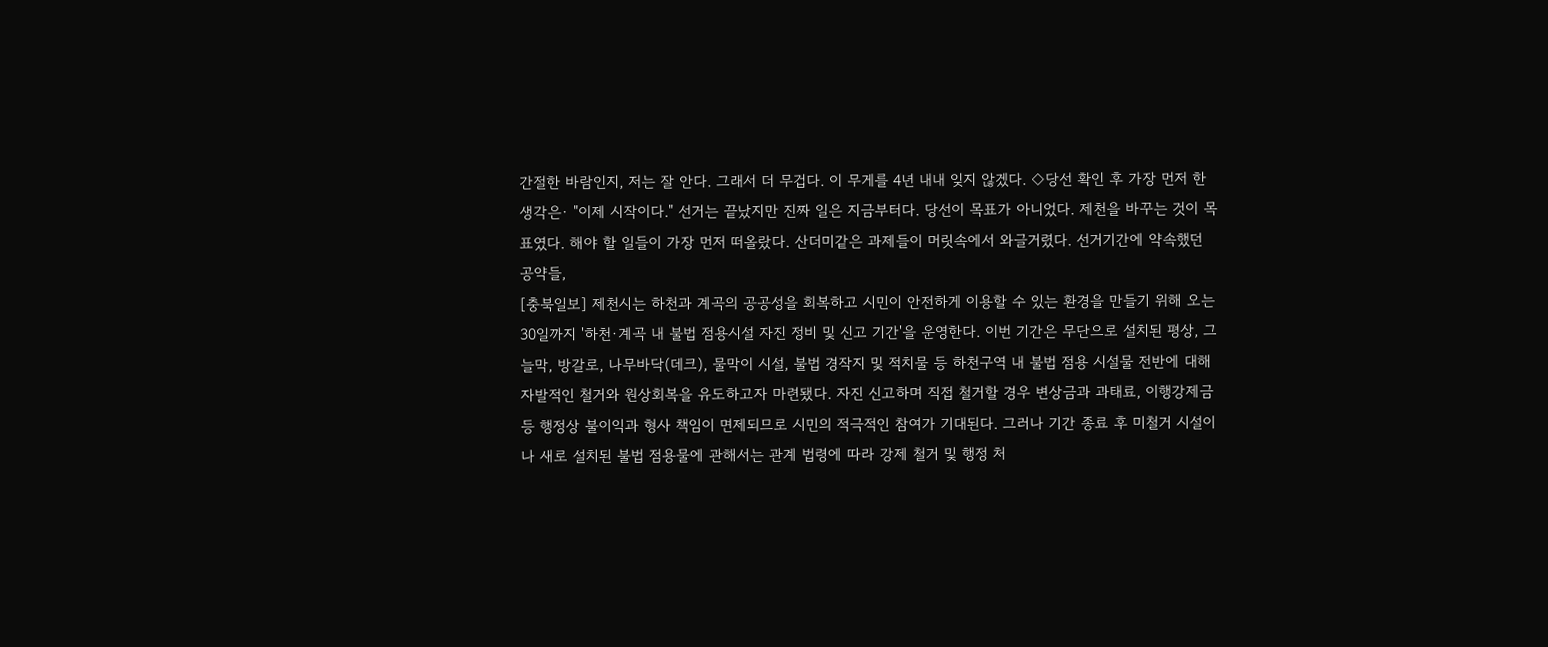간절한 바람인지, 저는 잘 안다. 그래서 더 무겁다. 이 무게를 4년 내내 잊지 않겠다. ◇당선 확인 후 가장 먼저 한 생각은· "이제 시작이다." 선거는 끝났지만 진짜 일은 지금부터다. 당선이 목표가 아니었다. 제천을 바꾸는 것이 목표였다. 해야 할 일들이 가장 먼저 떠올랐다. 산더미같은 과제들이 머릿속에서 와글거렸다. 선거기간에 약속했던 공약들,
[충북일보] 제천시는 하천과 계곡의 공공성을 회복하고 시민이 안전하게 이용할 수 있는 환경을 만들기 위해 오는 30일까지 '하천·계곡 내 불법 점용시설 자진 정비 및 신고 기간'을 운영한다. 이번 기간은 무단으로 설치된 평상, 그늘막, 방갈로, 나무바닥(데크), 물막이 시설, 불법 경작지 및 적치물 등 하천구역 내 불법 점용 시설물 전반에 대해 자발적인 철거와 원상회복을 유도하고자 마련됐다. 자진 신고하며 직접 철거할 경우 변상금과 과태료, 이행강제금 등 행정상 불이익과 형사 책임이 면제되므로 시민의 적극적인 참여가 기대된다. 그러나 기간 종료 후 미철거 시설이나 새로 설치된 불법 점용물에 관해서는 관계 법령에 따라 강제 철거 및 행정 처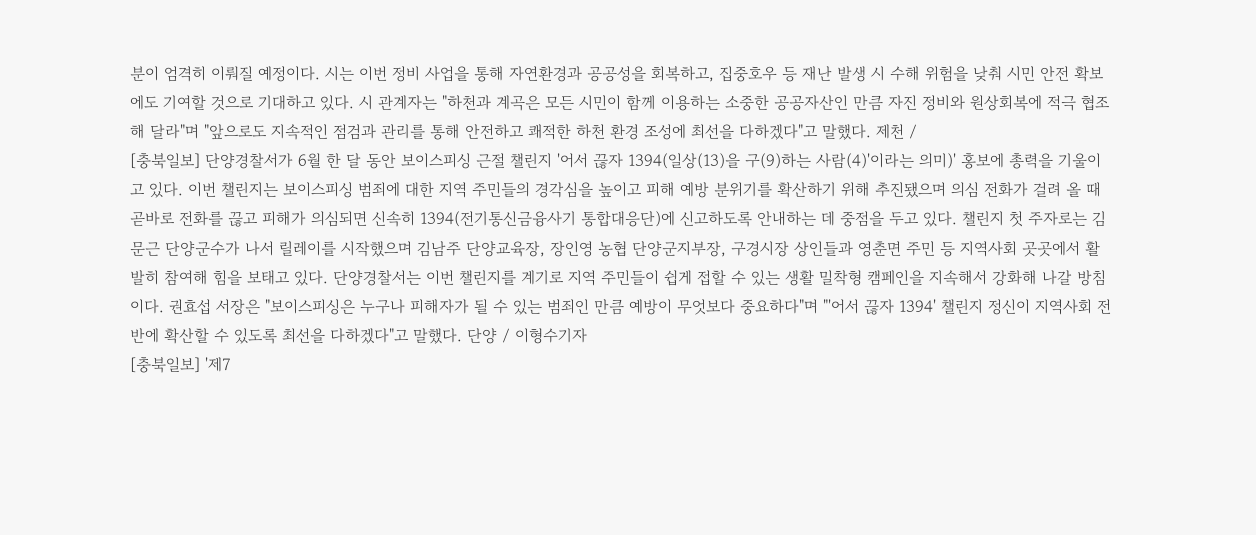분이 엄격히 이뤄질 예정이다. 시는 이번 정비 사업을 통해 자연환경과 공공성을 회복하고, 집중호우 등 재난 발생 시 수해 위험을 낮춰 시민 안전 확보에도 기여할 것으로 기대하고 있다. 시 관계자는 "하천과 계곡은 모든 시민이 함께 이용하는 소중한 공공자산인 만큼 자진 정비와 원상회복에 적극 협조해 달라"며 "앞으로도 지속적인 점검과 관리를 통해 안전하고 쾌적한 하천 환경 조성에 최선을 다하겠다"고 말했다. 제천 /
[충북일보] 단양경찰서가 6월 한 달 동안 보이스피싱 근절 챌린지 '어서 끊자 1394(일상(13)을 구(9)하는 사람(4)'이라는 의미)' 홍보에 총력을 기울이고 있다. 이번 챌린지는 보이스피싱 범죄에 대한 지역 주민들의 경각심을 높이고 피해 예방 분위기를 확산하기 위해 추진됐으며 의심 전화가 걸려 올 때 곧바로 전화를 끊고 피해가 의심되면 신속히 1394(전기통신금융사기 통합대응단)에 신고하도록 안내하는 데 중점을 두고 있다. 챌린지 첫 주자로는 김문근 단양군수가 나서 릴레이를 시작했으며 김남주 단양교육장, 장인영 농협 단양군지부장, 구경시장 상인들과 영춘면 주민 등 지역사회 곳곳에서 활발히 참여해 힘을 보태고 있다. 단양경찰서는 이번 챌린지를 계기로 지역 주민들이 쉽게 접할 수 있는 생활 밀착형 캠페인을 지속해서 강화해 나갈 방침이다. 권효섭 서장은 "보이스피싱은 누구나 피해자가 될 수 있는 범죄인 만큼 예방이 무엇보다 중요하다"며 "'어서 끊자 1394' 챌린지 정신이 지역사회 전반에 확산할 수 있도록 최선을 다하겠다"고 말했다. 단양 / 이형수기자
[충북일보] '제7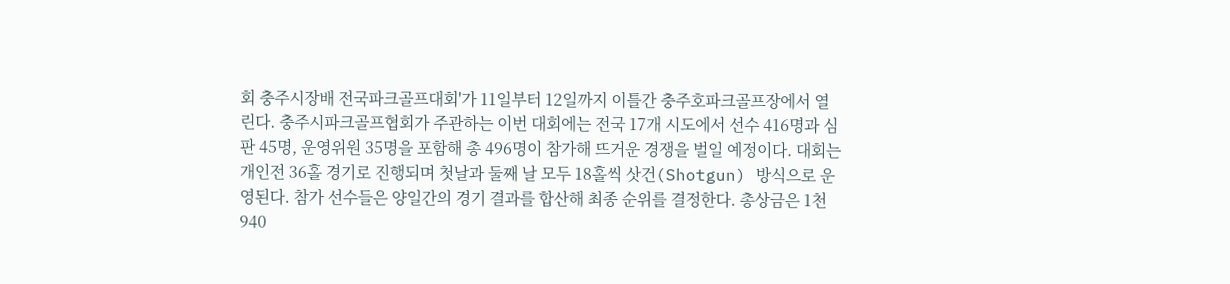회 충주시장배 전국파크골프대회'가 11일부터 12일까지 이틀간 충주호파크골프장에서 열린다. 충주시파크골프협회가 주관하는 이번 대회에는 전국 17개 시도에서 선수 416명과 심판 45명, 운영위원 35명을 포함해 총 496명이 참가해 뜨거운 경쟁을 벌일 예정이다. 대회는 개인전 36홀 경기로 진행되며 첫날과 둘째 날 모두 18홀씩 삿건(Shotgun) 방식으로 운영된다. 참가 선수들은 양일간의 경기 결과를 합산해 최종 순위를 결정한다. 총상금은 1천940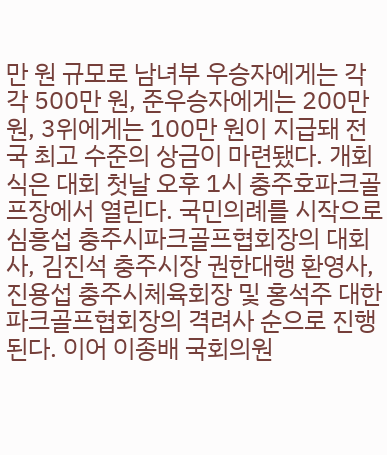만 원 규모로 남녀부 우승자에게는 각각 500만 원, 준우승자에게는 200만 원, 3위에게는 100만 원이 지급돼 전국 최고 수준의 상금이 마련됐다. 개회식은 대회 첫날 오후 1시 충주호파크골프장에서 열린다. 국민의례를 시작으로 심흥섭 충주시파크골프협회장의 대회사, 김진석 충주시장 권한대행 환영사, 진용섭 충주시체육회장 및 홍석주 대한파크골프협회장의 격려사 순으로 진행된다. 이어 이종배 국회의원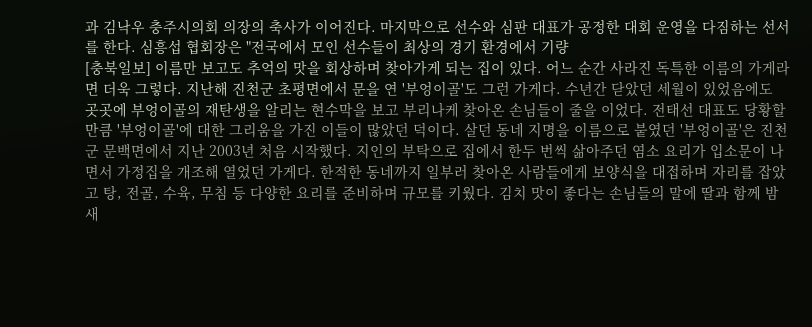과 김낙우 충주시의회 의장의 축사가 이어진다. 마지막으로 선수와 심판 대표가 공정한 대회 운영을 다짐하는 선서를 한다. 심흥섭 협회장은 "전국에서 모인 선수들이 최상의 경기 환경에서 기량
[충북일보] 이름만 보고도 추억의 맛을 회상하며 찾아가게 되는 집이 있다. 어느 순간 사라진 독특한 이름의 가게라면 더욱 그렇다. 지난해 진천군 초평면에서 문을 연 '부엉이골'도 그런 가게다. 수년간 닫았던 세월이 있었음에도 곳곳에 부엉이골의 재탄생을 알리는 현수막을 보고 부리나케 찾아온 손님들이 줄을 이었다. 전태선 대표도 당황할만큼 '부엉이골'에 대한 그리움을 가진 이들이 많았던 덕이다. 살던 동네 지명을 이름으로 붙였던 '부엉이골'은 진천군 문백면에서 지난 2003년 처음 시작했다. 지인의 부탁으로 집에서 한두 번씩 삶아주던 염소 요리가 입소문이 나면서 가정집을 개조해 열었던 가게다. 한적한 동네까지 일부러 찾아온 사람들에게 보양식을 대접하며 자리를 잡았고 탕, 전골, 수육, 무침 등 다양한 요리를 준비하며 규모를 키웠다. 김치 맛이 좋다는 손님들의 말에 딸과 함께 밤새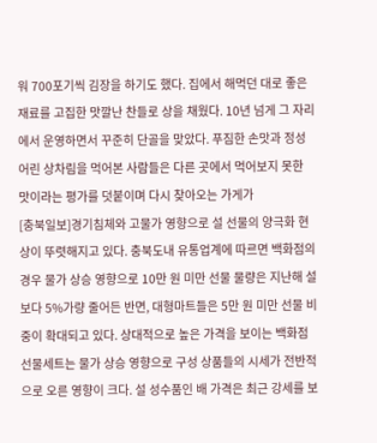워 700포기씩 김장을 하기도 했다. 집에서 해먹던 대로 좋은 재료를 고집한 맛깔난 찬들로 상을 채웠다. 10년 넘게 그 자리에서 운영하면서 꾸준히 단골을 맞았다. 푸짐한 손맛과 정성 어린 상차림을 먹어본 사람들은 다른 곳에서 먹어보지 못한 맛이라는 평가를 덧붙이며 다시 찾아오는 가게가
[충북일보]경기침체와 고물가 영향으로 설 선물의 양극화 현상이 뚜렷해지고 있다. 충북도내 유통업계에 따르면 백화점의 경우 물가 상승 영향으로 10만 원 미만 선물 물량은 지난해 설 보다 5%가량 줄어든 반면, 대형마트들은 5만 원 미만 선물 비중이 확대되고 있다. 상대적으로 높은 가격을 보이는 백화점 선물세트는 물가 상승 영향으로 구성 상품들의 시세가 전반적으로 오른 영향이 크다. 설 성수품인 배 가격은 최근 강세를 보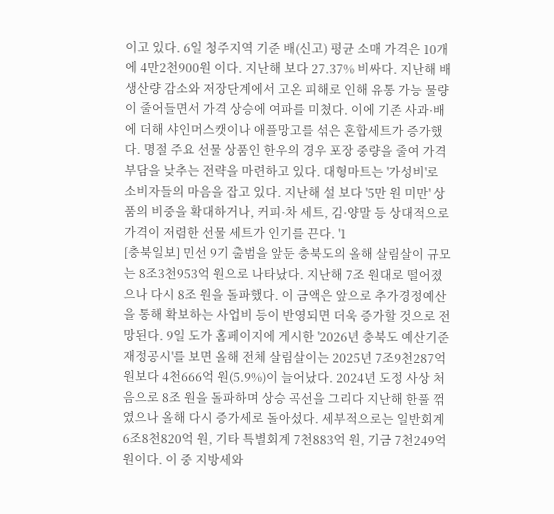이고 있다. 6일 청주지역 기준 배(신고) 평균 소매 가격은 10개에 4만2천900원 이다. 지난해 보다 27.37% 비싸다. 지난해 배 생산량 감소와 저장단계에서 고온 피해로 인해 유통 가능 물량이 줄어들면서 가격 상승에 여파를 미쳤다. 이에 기존 사과·배에 더해 샤인머스캣이나 애플망고를 섞은 혼합세트가 증가했다. 명절 주요 선물 상품인 한우의 경우 포장 중량을 줄여 가격 부담을 낮추는 전략을 마련하고 있다. 대형마트는 '가성비'로 소비자들의 마음을 잡고 있다. 지난해 설 보다 '5만 원 미만' 상품의 비중을 확대하거나, 커피·차 세트, 김·양말 등 상대적으로 가격이 저렴한 선물 세트가 인기를 끈다. '1
[충북일보] 민선 9기 출범을 앞둔 충북도의 올해 살림살이 규모는 8조3천953억 원으로 나타났다. 지난해 7조 원대로 떨어졌으나 다시 8조 원을 돌파했다. 이 금액은 앞으로 추가경정예산을 통해 확보하는 사업비 등이 반영되면 더욱 증가할 것으로 전망된다. 9일 도가 홈페이지에 게시한 '2026년 충북도 예산기준 재정공시'를 보면 올해 전체 살림살이는 2025년 7조9천287억 원보다 4천666억 원(5.9%)이 늘어났다. 2024년 도정 사상 처음으로 8조 원을 돌파하며 상승 곡선을 그리다 지난해 한풀 꺾였으나 올해 다시 증가세로 돌아섰다. 세부적으로는 일반회계 6조8천820억 원, 기타 특별회계 7천883억 원, 기금 7천249억 원이다. 이 중 지방세와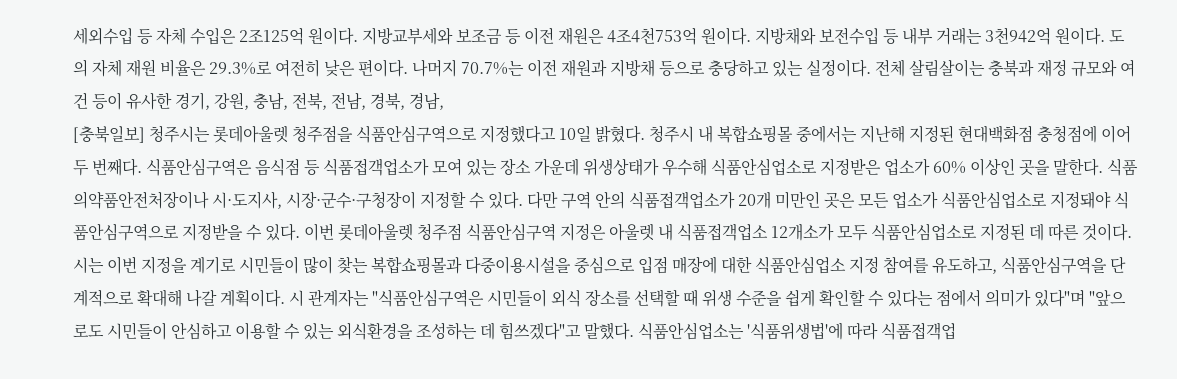세외수입 등 자체 수입은 2조125억 원이다. 지방교부세와 보조금 등 이전 재원은 4조4천753억 원이다. 지방채와 보전수입 등 내부 거래는 3천942억 원이다. 도의 자체 재원 비율은 29.3%로 여전히 낮은 편이다. 나머지 70.7%는 이전 재원과 지방채 등으로 충당하고 있는 실정이다. 전체 살림살이는 충북과 재정 규모와 여건 등이 유사한 경기, 강원, 충남, 전북, 전남, 경북, 경남,
[충북일보] 청주시는 롯데아울렛 청주점을 식품안심구역으로 지정했다고 10일 밝혔다. 청주시 내 복합쇼핑몰 중에서는 지난해 지정된 현대백화점 충청점에 이어 두 번째다. 식품안심구역은 음식점 등 식품접객업소가 모여 있는 장소 가운데 위생상태가 우수해 식품안심업소로 지정받은 업소가 60% 이상인 곳을 말한다. 식품의약품안전처장이나 시·도지사, 시장·군수·구청장이 지정할 수 있다. 다만 구역 안의 식품접객업소가 20개 미만인 곳은 모든 업소가 식품안심업소로 지정돼야 식품안심구역으로 지정받을 수 있다. 이번 롯데아울렛 청주점 식품안심구역 지정은 아울렛 내 식품접객업소 12개소가 모두 식품안심업소로 지정된 데 따른 것이다. 시는 이번 지정을 계기로 시민들이 많이 찾는 복합쇼핑몰과 다중이용시설을 중심으로 입점 매장에 대한 식품안심업소 지정 참여를 유도하고, 식품안심구역을 단계적으로 확대해 나갈 계획이다. 시 관계자는 "식품안심구역은 시민들이 외식 장소를 선택할 때 위생 수준을 쉽게 확인할 수 있다는 점에서 의미가 있다"며 "앞으로도 시민들이 안심하고 이용할 수 있는 외식환경을 조성하는 데 힘쓰겠다"고 말했다. 식품안심업소는 '식품위생법'에 따라 식품접객업